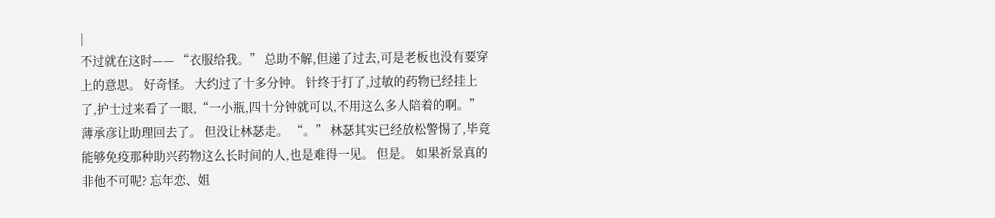|
不过就在这时—— “衣服给我。” 总助不解,但递了过去,可是老板也没有要穿上的意思。 好奇怪。 大约过了十多分钟。 针终于打了,过敏的药物已经挂上了,护士过来看了一眼,“一小瓶,四十分钟就可以,不用这么多人陪着的啊。” 薄承彦让助理回去了。 但没让林瑟走。 “。” 林瑟其实已经放松警惕了,毕竟能够免疫那种助兴药物这么长时间的人,也是难得一见。 但是。 如果祈景真的非他不可呢? 忘年恋、姐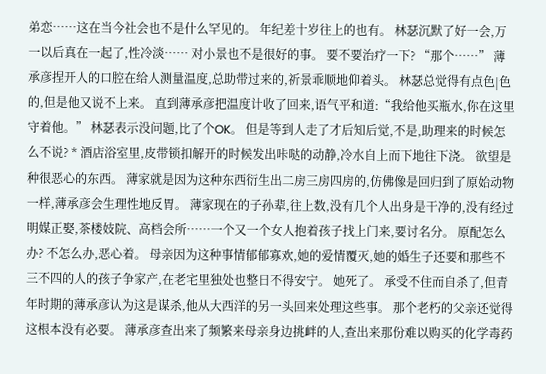弟恋……这在当今社会也不是什么罕见的。 年纪差十岁往上的也有。 林瑟沉默了好一会,万一以后真在一起了,性冷淡…… 对小景也不是很好的事。 要不要治疗一下? “那个……” 薄承彦捏开人的口腔在给人测量温度,总助带过来的,祈景乖顺地仰着头。 林瑟总觉得有点色|色的,但是他又说不上来。 直到薄承彦把温度计收了回来,语气平和道:“我给他买瓶水,你在这里守着他。” 林瑟表示没问题,比了个OK。 但是等到人走了才后知后觉,不是,助理来的时候怎么不说? * 酒店浴室里,皮带锁扣解开的时候发出咔哒的动静,冷水自上而下地往下浇。 欲望是种很恶心的东西。 薄家就是因为这种东西衍生出二房三房四房的,仿佛像是回归到了原始动物一样,薄承彦会生理性地反胃。 薄家现在的子孙辈,往上数,没有几个人出身是干净的,没有经过明媒正娶,茶楼妓院、高档会所……一个又一个女人抱着孩子找上门来,要讨名分。 原配怎么办? 不怎么办,恶心着。 母亲因为这种事情郁郁寡欢,她的爱情覆灭,她的婚生子还要和那些不三不四的人的孩子争家产,在老宅里独处也整日不得安宁。 她死了。 承受不住而自杀了,但青年时期的薄承彦认为这是谋杀,他从大西洋的另一头回来处理这些事。 那个老朽的父亲还觉得这根本没有必要。 薄承彦查出来了频繁来母亲身边挑衅的人,查出来那份难以购买的化学毒药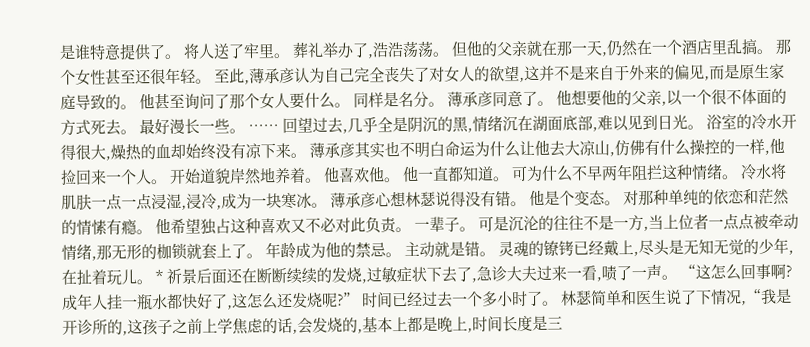是谁特意提供了。 将人送了牢里。 葬礼举办了,浩浩荡荡。 但他的父亲就在那一天,仍然在一个酒店里乱搞。 那个女性甚至还很年轻。 至此,薄承彦认为自己完全丧失了对女人的欲望,这并不是来自于外来的偏见,而是原生家庭导致的。 他甚至询问了那个女人要什么。 同样是名分。 薄承彦同意了。 他想要他的父亲,以一个很不体面的方式死去。 最好漫长一些。 …… 回望过去,几乎全是阴沉的黑,情绪沉在湖面底部,难以见到日光。 浴室的冷水开得很大,燥热的血却始终没有凉下来。 薄承彦其实也不明白命运为什么让他去大凉山,仿佛有什么操控的一样,他捡回来一个人。 开始道貌岸然地养着。 他喜欢他。 他一直都知道。 可为什么不早两年阻拦这种情绪。 冷水将肌肤一点一点浸湿,浸冷,成为一块寒冰。 薄承彦心想林瑟说得没有错。 他是个变态。 对那种单纯的依恋和茫然的情愫有瘾。 他希望独占这种喜欢又不必对此负责。 一辈子。 可是沉沦的往往不是一方,当上位者一点点被牵动情绪,那无形的枷锁就套上了。 年龄成为他的禁忌。 主动就是错。 灵魂的镣铐已经戴上,尽头是无知无觉的少年,在扯着玩儿。 * 祈景后面还在断断续续的发烧,过敏症状下去了,急诊大夫过来一看,啧了一声。 “这怎么回事啊?成年人挂一瓶水都快好了,这怎么还发烧呢?” 时间已经过去一个多小时了。 林瑟简单和医生说了下情况,“我是开诊所的,这孩子之前上学焦虑的话,会发烧的,基本上都是晚上,时间长度是三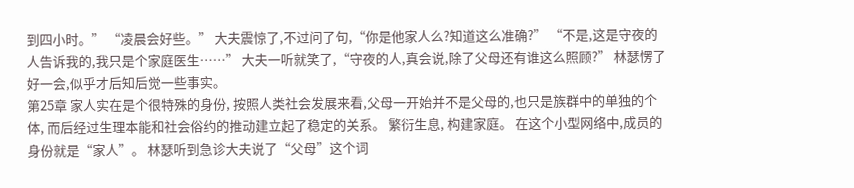到四小时。” “凌晨会好些。” 大夫震惊了,不过问了句,“你是他家人么?知道这么准确?” “不是,这是守夜的人告诉我的,我只是个家庭医生……” 大夫一听就笑了,“守夜的人,真会说,除了父母还有谁这么照顾?” 林瑟愣了好一会,似乎才后知后觉一些事实。
第25章 家人实在是个很特殊的身份, 按照人类社会发展来看,父母一开始并不是父母的,也只是族群中的单独的个体, 而后经过生理本能和社会俗约的推动建立起了稳定的关系。 繁衍生息, 构建家庭。 在这个小型网络中,成员的身份就是“家人”。 林瑟听到急诊大夫说了“父母”这个词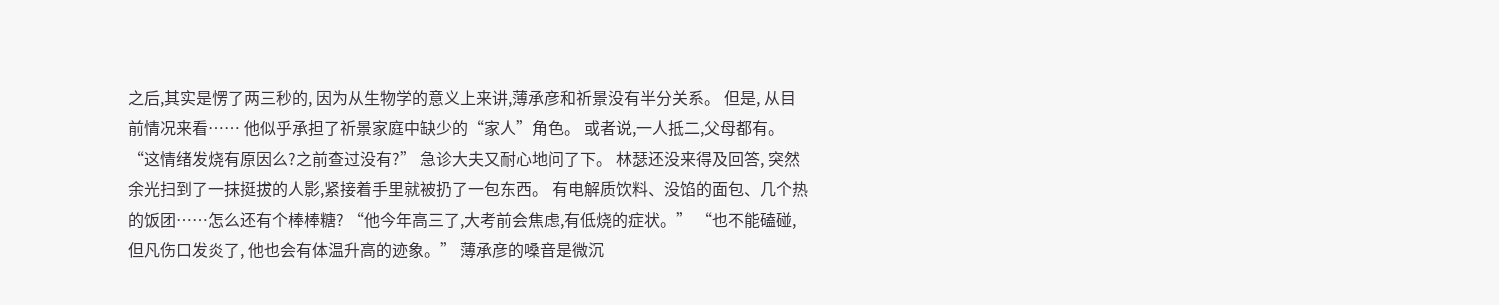之后,其实是愣了两三秒的, 因为从生物学的意义上来讲,薄承彦和祈景没有半分关系。 但是, 从目前情况来看…… 他似乎承担了祈景家庭中缺少的“家人”角色。 或者说,一人抵二,父母都有。 “这情绪发烧有原因么?之前查过没有?” 急诊大夫又耐心地问了下。 林瑟还没来得及回答, 突然余光扫到了一抹挺拔的人影,紧接着手里就被扔了一包东西。 有电解质饮料、没馅的面包、几个热的饭团……怎么还有个棒棒糖? “他今年高三了,大考前会焦虑,有低烧的症状。” “也不能磕碰,但凡伤口发炎了, 他也会有体温升高的迹象。” 薄承彦的嗓音是微沉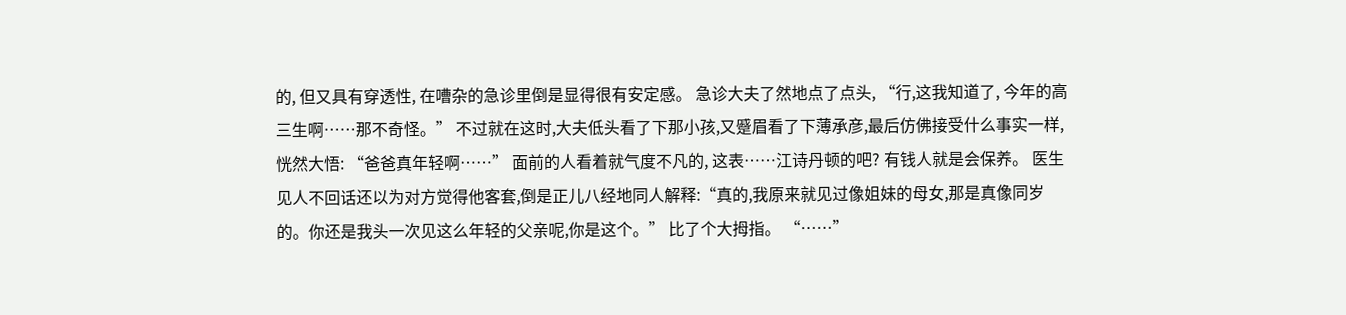的, 但又具有穿透性, 在嘈杂的急诊里倒是显得很有安定感。 急诊大夫了然地点了点头, “行,这我知道了, 今年的高三生啊……那不奇怪。” 不过就在这时,大夫低头看了下那小孩,又蹙眉看了下薄承彦,最后仿佛接受什么事实一样,恍然大悟: “爸爸真年轻啊……” 面前的人看着就气度不凡的, 这表……江诗丹顿的吧? 有钱人就是会保养。 医生见人不回话还以为对方觉得他客套,倒是正儿八经地同人解释:“真的,我原来就见过像姐妹的母女,那是真像同岁的。你还是我头一次见这么年轻的父亲呢,你是这个。” 比了个大拇指。 “……”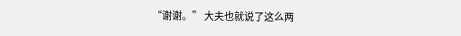“谢谢。” 大夫也就说了这么两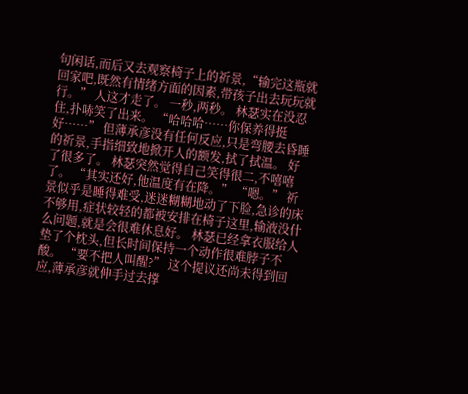句闲话,而后又去观察椅子上的祈景,“输完这瓶就回家吧,既然有情绪方面的因素,带孩子出去玩玩就行。” 人这才走了。 一秒,两秒。 林瑟实在没忍住,扑哧笑了出来。 “哈哈哈……你保养得挺好……” 但薄承彦没有任何反应,只是弯腰去昏睡的祈景,手指细致地掀开人的额发,拭了拭温。 好了很多了。 林瑟突然觉得自己笑得很二,不嘻嘻了。 “其实还好,他温度有在降。” “嗯。” 祈景似乎是睡得难受,迷迷糊糊地动了下脸,急诊的床不够用,症状较轻的都被安排在椅子这里,输液没什么问题,就是会很难休息好。 林瑟已经拿衣服给人垫了个枕头,但长时间保持一个动作很难脖子不酸。 “要不把人叫醒?” 这个提议还尚未得到回应,薄承彦就伸手过去撑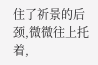住了祈景的后颈,微微往上托着,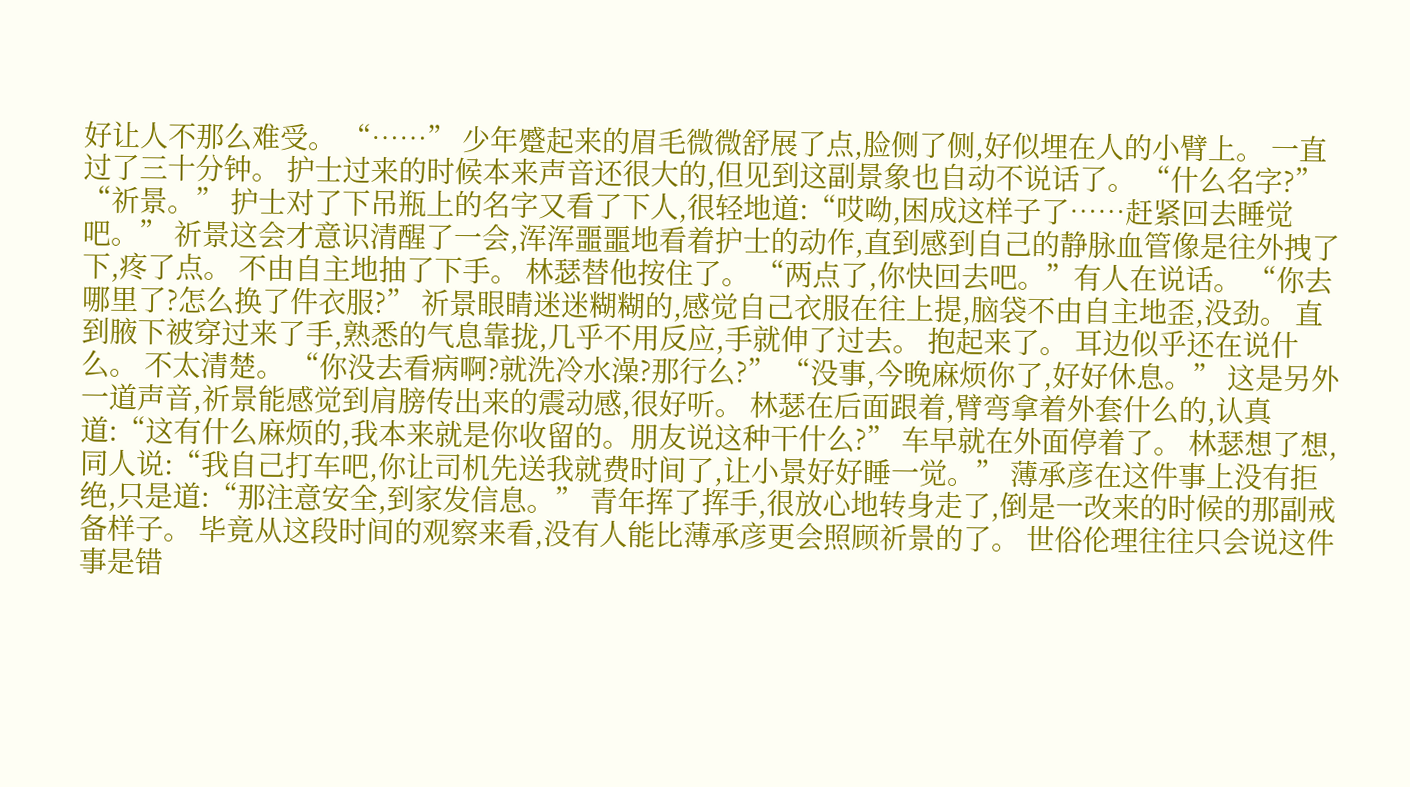好让人不那么难受。 “……” 少年蹙起来的眉毛微微舒展了点,脸侧了侧,好似埋在人的小臂上。 一直过了三十分钟。 护士过来的时候本来声音还很大的,但见到这副景象也自动不说话了。 “什么名字?” “祈景。” 护士对了下吊瓶上的名字又看了下人,很轻地道:“哎呦,困成这样子了……赶紧回去睡觉吧。” 祈景这会才意识清醒了一会,浑浑噩噩地看着护士的动作,直到感到自己的静脉血管像是往外拽了下,疼了点。 不由自主地抽了下手。 林瑟替他按住了。 “两点了,你快回去吧。”有人在说话。 “你去哪里了?怎么换了件衣服?” 祈景眼睛迷迷糊糊的,感觉自己衣服在往上提,脑袋不由自主地歪,没劲。 直到腋下被穿过来了手,熟悉的气息靠拢,几乎不用反应,手就伸了过去。 抱起来了。 耳边似乎还在说什么。 不太清楚。 “你没去看病啊?就洗冷水澡?那行么?” “没事,今晚麻烦你了,好好休息。” 这是另外一道声音,祈景能感觉到肩膀传出来的震动感,很好听。 林瑟在后面跟着,臂弯拿着外套什么的,认真道:“这有什么麻烦的,我本来就是你收留的。朋友说这种干什么?” 车早就在外面停着了。 林瑟想了想,同人说:“我自己打车吧,你让司机先送我就费时间了,让小景好好睡一觉。” 薄承彦在这件事上没有拒绝,只是道:“那注意安全,到家发信息。” 青年挥了挥手,很放心地转身走了,倒是一改来的时候的那副戒备样子。 毕竟从这段时间的观察来看,没有人能比薄承彦更会照顾祈景的了。 世俗伦理往往只会说这件事是错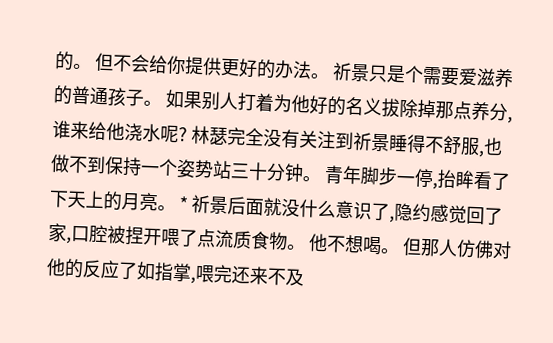的。 但不会给你提供更好的办法。 祈景只是个需要爱滋养的普通孩子。 如果别人打着为他好的名义拔除掉那点养分,谁来给他浇水呢? 林瑟完全没有关注到祈景睡得不舒服,也做不到保持一个姿势站三十分钟。 青年脚步一停,抬眸看了下天上的月亮。 * 祈景后面就没什么意识了,隐约感觉回了家,口腔被捏开喂了点流质食物。 他不想喝。 但那人仿佛对他的反应了如指掌,喂完还来不及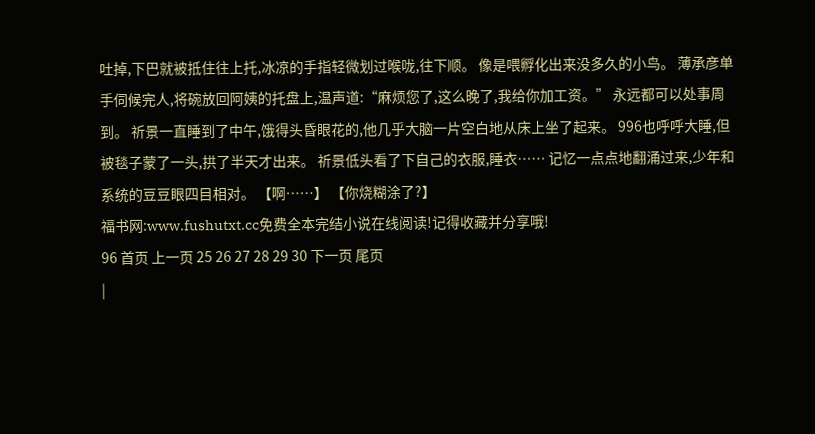吐掉,下巴就被抵住往上托,冰凉的手指轻微划过喉咙,往下顺。 像是喂孵化出来没多久的小鸟。 薄承彦单手伺候完人,将碗放回阿姨的托盘上,温声道:“麻烦您了,这么晚了,我给你加工资。” 永远都可以处事周到。 祈景一直睡到了中午,饿得头昏眼花的,他几乎大脑一片空白地从床上坐了起来。 996也呼呼大睡,但被毯子蒙了一头,拱了半天才出来。 祈景低头看了下自己的衣服,睡衣…… 记忆一点点地翻涌过来,少年和系统的豆豆眼四目相对。 【啊……】 【你烧糊涂了?】
福书网:www.fushutxt.cc免费全本完结小说在线阅读!记得收藏并分享哦!
96 首页 上一页 25 26 27 28 29 30 下一页 尾页
|